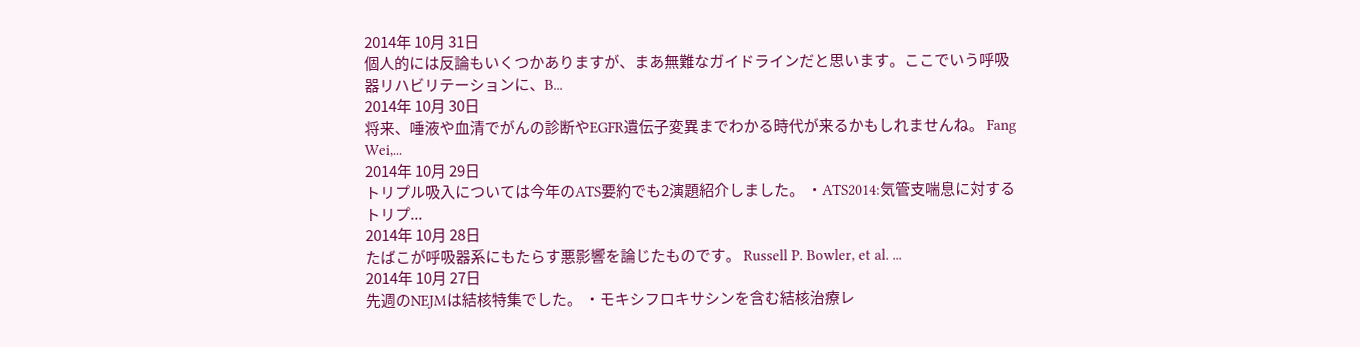2014年 10月 31日
個人的には反論もいくつかありますが、まあ無難なガイドラインだと思います。ここでいう呼吸器リハビリテーションに、B...
2014年 10月 30日
将来、唾液や血清でがんの診断やEGFR遺伝子変異までわかる時代が来るかもしれませんね。 Fang Wei,...
2014年 10月 29日
トリプル吸入については今年のATS要約でも2演題紹介しました。 ・ATS2014:気管支喘息に対するトリプ...
2014年 10月 28日
たばこが呼吸器系にもたらす悪影響を論じたものです。 Russell P. Bowler, et al. ...
2014年 10月 27日
先週のNEJMは結核特集でした。 ・モキシフロキサシンを含む結核治療レ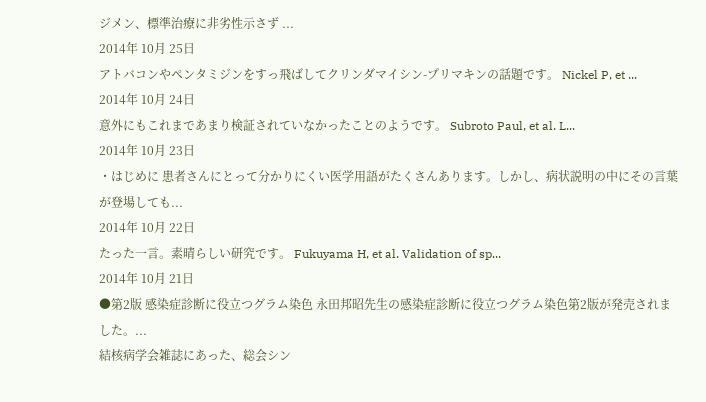ジメン、標準治療に非劣性示さず ...
2014年 10月 25日
アトバコンやペンタミジンをすっ飛ばしてクリンダマイシン-プリマキンの話題です。 Nickel P, et ...
2014年 10月 24日
意外にもこれまであまり検証されていなかったことのようです。 Subroto Paul, et al. L...
2014年 10月 23日
・はじめに 患者さんにとって分かりにくい医学用語がたくさんあります。しかし、病状説明の中にその言葉が登場しても...
2014年 10月 22日
たった一言。素晴らしい研究です。 Fukuyama H, et al. Validation of sp...
2014年 10月 21日
●第2版 感染症診断に役立つグラム染色 永田邦昭先生の感染症診断に役立つグラム染色第2版が発売されました。...
結核病学会雑誌にあった、総会シン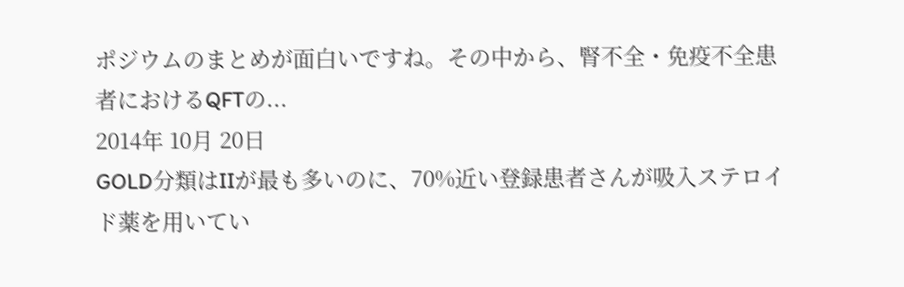ポジウムのまとめが面白いですね。その中から、腎不全・免疫不全患者におけるQFTの...
2014年 10月 20日
GOLD分類はIIが最も多いのに、70%近い登録患者さんが吸入ステロイド薬を用いてい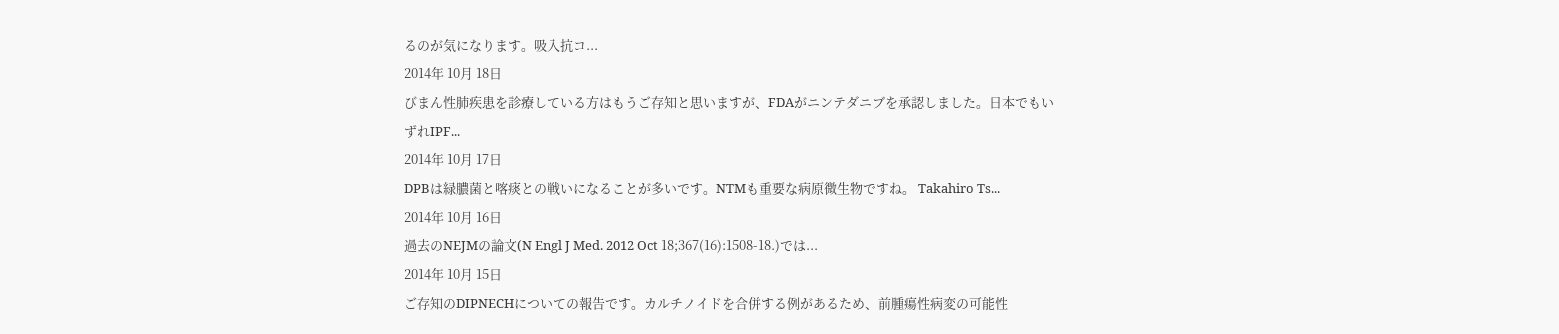るのが気になります。吸入抗コ...
2014年 10月 18日
びまん性肺疾患を診療している方はもうご存知と思いますが、FDAがニンテダニブを承認しました。日本でもいずれIPF...
2014年 10月 17日
DPBは緑膿菌と喀痰との戦いになることが多いです。NTMも重要な病原微生物ですね。 Takahiro Ts...
2014年 10月 16日
過去のNEJMの論文(N Engl J Med. 2012 Oct 18;367(16):1508-18.)では...
2014年 10月 15日
ご存知のDIPNECHについての報告です。カルチノイドを合併する例があるため、前腫瘍性病変の可能性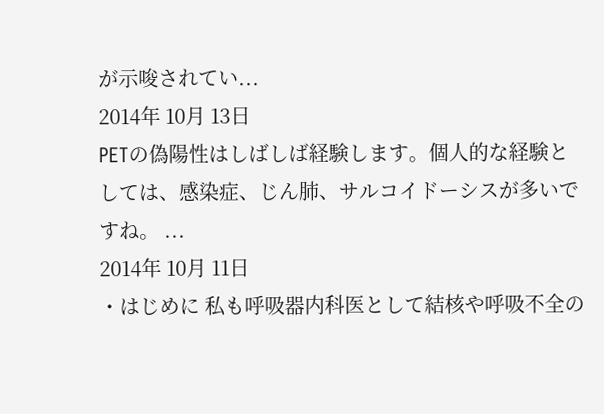が示唆されてい...
2014年 10月 13日
PETの偽陽性はしばしば経験します。個人的な経験としては、感染症、じん肺、サルコイドーシスが多いですね。 ...
2014年 10月 11日
・はじめに 私も呼吸器内科医として結核や呼吸不全の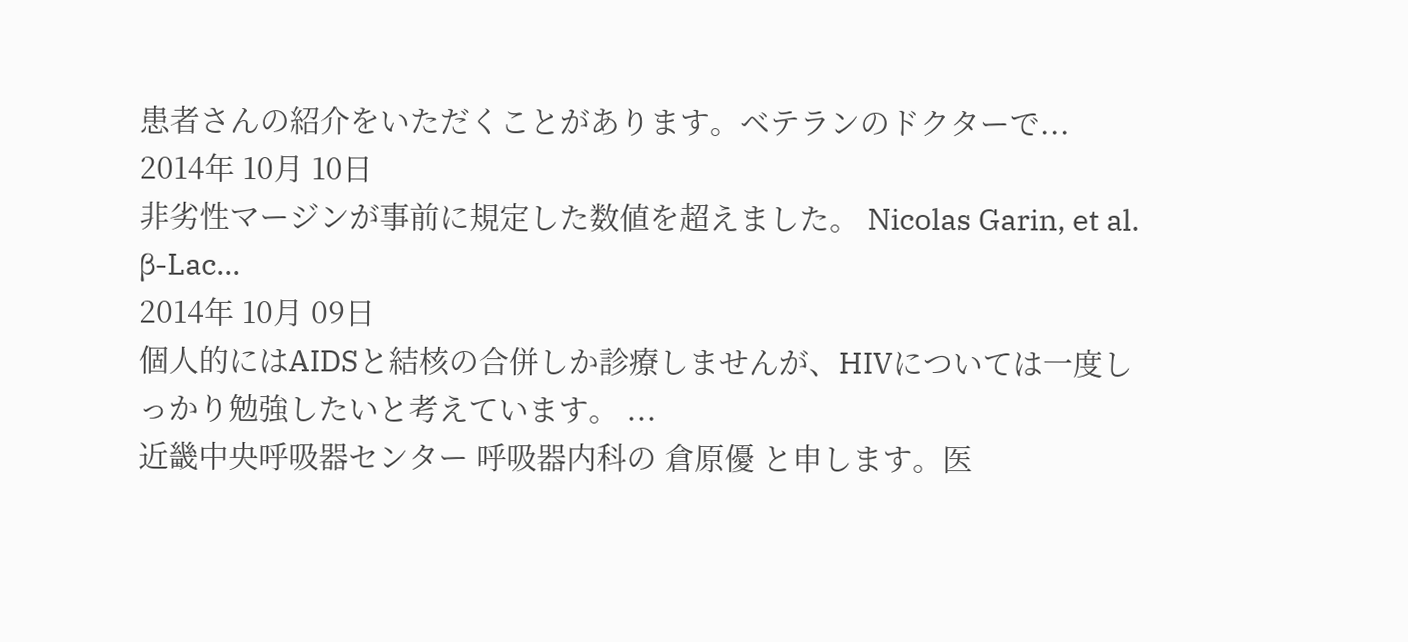患者さんの紹介をいただくことがあります。ベテランのドクターで...
2014年 10月 10日
非劣性マージンが事前に規定した数値を超えました。 Nicolas Garin, et al. β-Lac...
2014年 10月 09日
個人的にはAIDSと結核の合併しか診療しませんが、HIVについては一度しっかり勉強したいと考えています。 ...
近畿中央呼吸器センター 呼吸器内科の 倉原優 と申します。医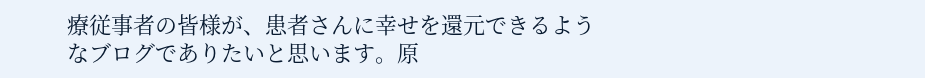療従事者の皆様が、患者さんに幸せを還元できるようなブログでありたいと思います。原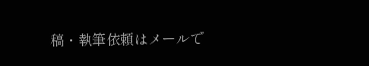稿・執筆依頼はメールで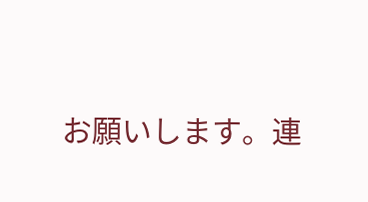お願いします。連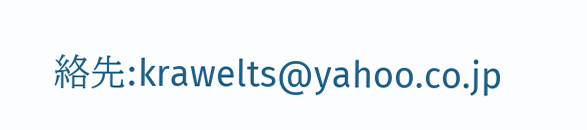絡先:krawelts@yahoo.co.jp